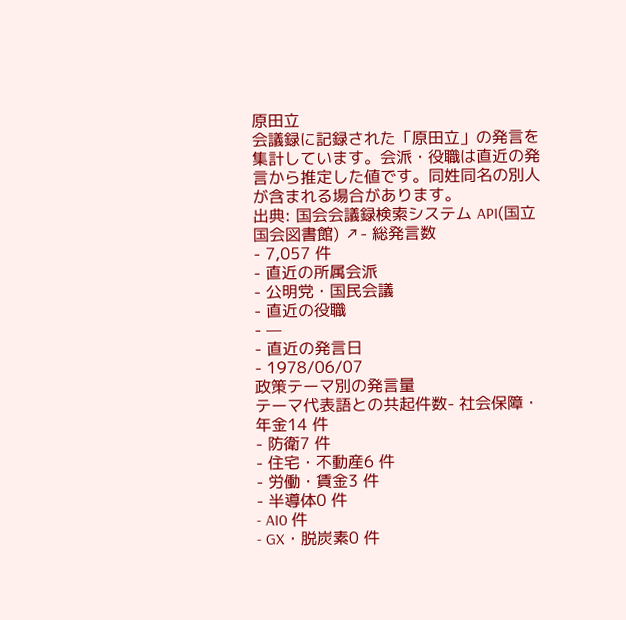原田立
会議録に記録された「原田立」の発言を集計しています。会派・役職は直近の発言から推定した値です。同姓同名の別人が含まれる場合があります。
出典: 国会会議録検索システム API(国立国会図書館) ↗- 総発言数
- 7,057 件
- 直近の所属会派
- 公明党・国民会議
- 直近の役職
- —
- 直近の発言日
- 1978/06/07
政策テーマ別の発言量
テーマ代表語との共起件数- 社会保障・年金14 件
- 防衛7 件
- 住宅・不動産6 件
- 労働・賃金3 件
- 半導体0 件
- AI0 件
- GX・脱炭素0 件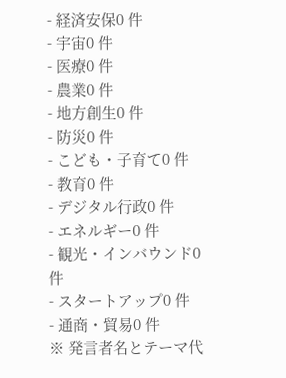- 経済安保0 件
- 宇宙0 件
- 医療0 件
- 農業0 件
- 地方創生0 件
- 防災0 件
- こども・子育て0 件
- 教育0 件
- デジタル行政0 件
- エネルギー0 件
- 観光・インバウンド0 件
- スタートアップ0 件
- 通商・貿易0 件
※ 発言者名とテーマ代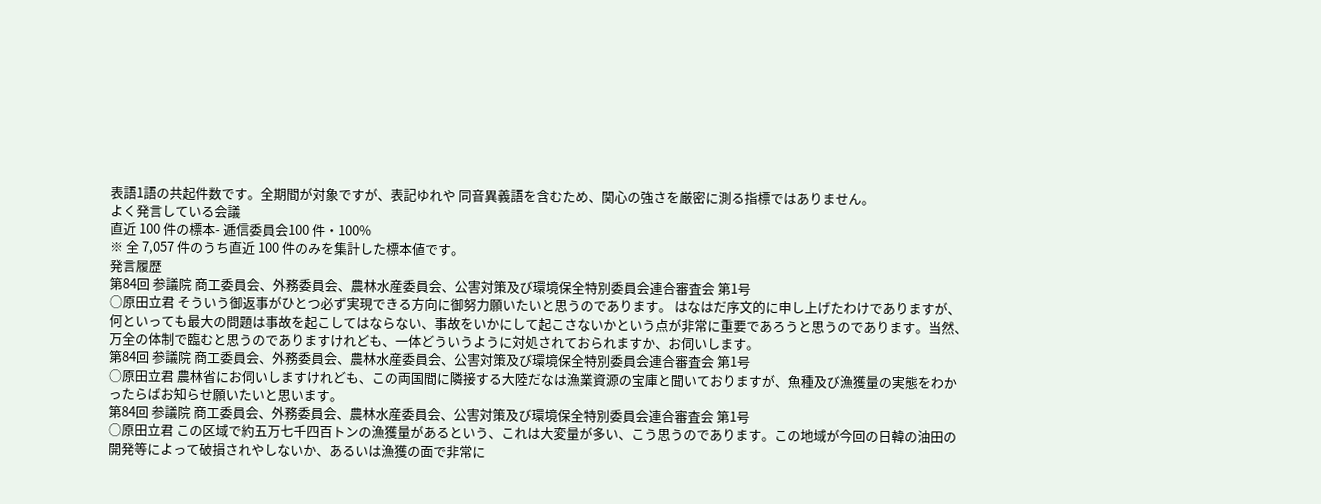表語1語の共起件数です。全期間が対象ですが、表記ゆれや 同音異義語を含むため、関心の強さを厳密に測る指標ではありません。
よく発言している会議
直近 100 件の標本- 逓信委員会100 件・100%
※ 全 7,057 件のうち直近 100 件のみを集計した標本値です。
発言履歴
第84回 参議院 商工委員会、外務委員会、農林水産委員会、公害対策及び環境保全特別委員会連合審査会 第1号
○原田立君 そういう御返事がひとつ必ず実現できる方向に御努力願いたいと思うのであります。 はなはだ序文的に申し上げたわけでありますが、何といっても最大の問題は事故を起こしてはならない、事故をいかにして起こさないかという点が非常に重要であろうと思うのであります。当然、万全の体制で臨むと思うのでありますけれども、一体どういうように対処されておられますか、お伺いします。
第84回 参議院 商工委員会、外務委員会、農林水産委員会、公害対策及び環境保全特別委員会連合審査会 第1号
○原田立君 農林省にお伺いしますけれども、この両国間に隣接する大陸だなは漁業資源の宝庫と聞いておりますが、魚種及び漁獲量の実態をわかったらばお知らせ願いたいと思います。
第84回 参議院 商工委員会、外務委員会、農林水産委員会、公害対策及び環境保全特別委員会連合審査会 第1号
○原田立君 この区域で約五万七千四百トンの漁獲量があるという、これは大変量が多い、こう思うのであります。この地域が今回の日韓の油田の開発等によって破損されやしないか、あるいは漁獲の面で非常に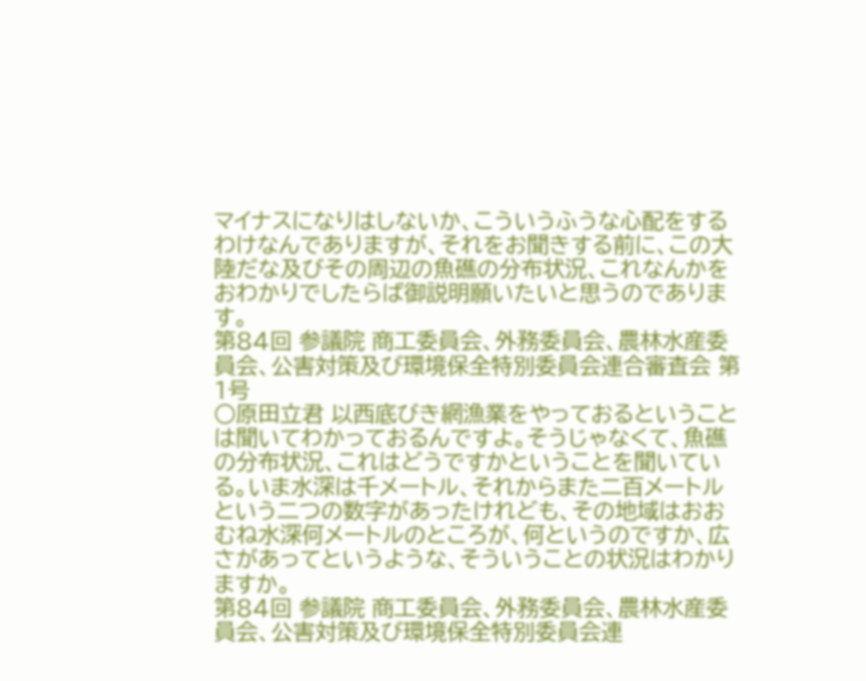マイナスになりはしないか、こういうふうな心配をするわけなんでありますが、それをお聞きする前に、この大陸だな及びその周辺の魚礁の分布状況、これなんかをおわかりでしたらば御説明願いたいと思うのであります。
第84回 参議院 商工委員会、外務委員会、農林水産委員会、公害対策及び環境保全特別委員会連合審査会 第1号
○原田立君 以西底びき網漁業をやっておるということは聞いてわかっておるんですよ。そうじゃなくて、魚礁の分布状況、これはどうですかということを聞いている。いま水深は千メートル、それからまた二百メートルという二つの数字があったけれども、その地域はおおむね水深何メートルのところが、何というのですか、広さがあってというような、そういうことの状況はわかりますか。
第84回 参議院 商工委員会、外務委員会、農林水産委員会、公害対策及び環境保全特別委員会連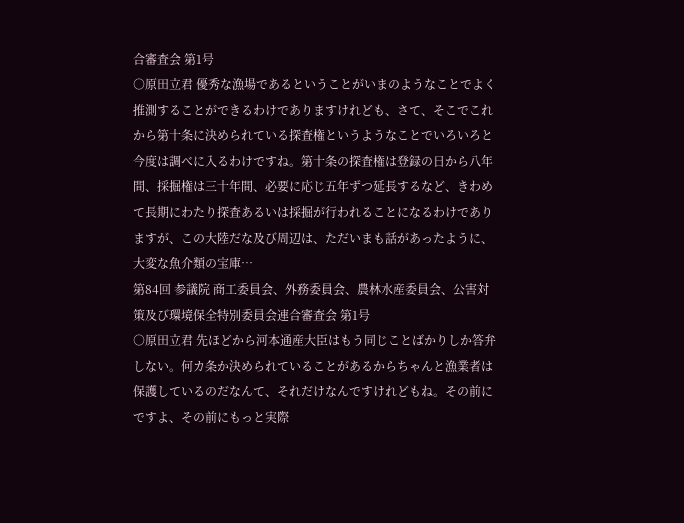合審査会 第1号
○原田立君 優秀な漁場であるということがいまのようなことでよく推測することができるわけでありますけれども、さて、そこでこれから第十条に決められている探査権というようなことでいろいろと今度は調べに入るわけですね。第十条の探査権は登録の日から八年間、採掘権は三十年間、必要に応じ五年ずつ延長するなど、きわめて長期にわたり探査あるいは採掘が行われることになるわけでありますが、この大陸だな及び周辺は、ただいまも話があったように、大変な魚介類の宝庫…
第84回 参議院 商工委員会、外務委員会、農林水産委員会、公害対策及び環境保全特別委員会連合審査会 第1号
○原田立君 先ほどから河本通産大臣はもう同じことばかりしか答弁しない。何カ条か決められていることがあるからちゃんと漁業者は保護しているのだなんて、それだけなんですけれどもね。その前にですよ、その前にもっと実際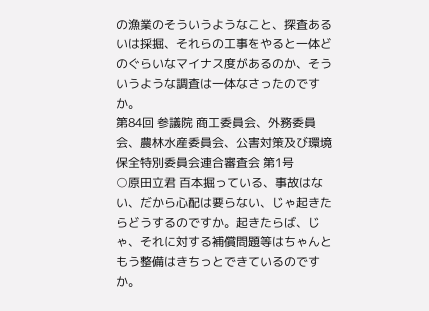の漁業のそういうようなこと、探査あるいは採掘、それらの工事をやると一体どのぐらいなマイナス度があるのか、そういうような調査は一体なさったのですか。
第84回 参議院 商工委員会、外務委員会、農林水産委員会、公害対策及び環境保全特別委員会連合審査会 第1号
○原田立君 百本掘っている、事故はない、だから心配は要らない、じゃ起きたらどうするのですか。起きたらば、じゃ、それに対する補償問題等はちゃんともう整備はきちっとできているのですか。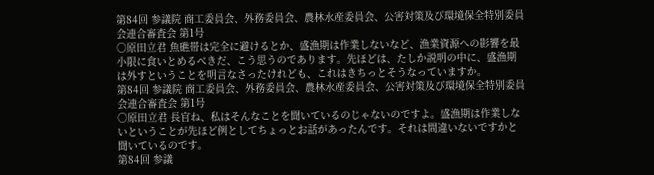第84回 参議院 商工委員会、外務委員会、農林水産委員会、公害対策及び環境保全特別委員会連合審査会 第1号
○原田立君 魚礁帯は完全に避けるとか、盛漁期は作業しないなど、漁業資源への影響を最小限に食いとめるべきだ、こう思うのであります。先ほどは、たしか説明の中に、盛漁期は外すということを明言なさったけれども、これはきちっとそうなっていますか。
第84回 参議院 商工委員会、外務委員会、農林水産委員会、公害対策及び環境保全特別委員会連合審査会 第1号
○原田立君 長官ね、私はそんなことを聞いているのじゃないのですよ。盛漁期は作業しないということが先ほど例としてちょっとお話があったんです。それは間違いないですかと聞いているのです。
第84回 参議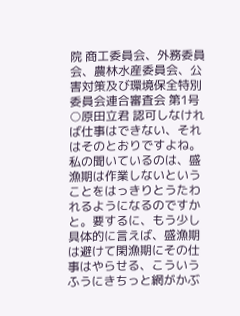院 商工委員会、外務委員会、農林水産委員会、公害対策及び環境保全特別委員会連合審査会 第1号
○原田立君 認可しなければ仕事はできない、それはそのとおりですよね。私の聞いているのは、盛漁期は作業しないということをはっきりとうたわれるようになるのですかと。要するに、もう少し具体的に言えば、盛漁期は避けて閑漁期にその仕事はやらせる、こういうふうにきちっと網がかぶ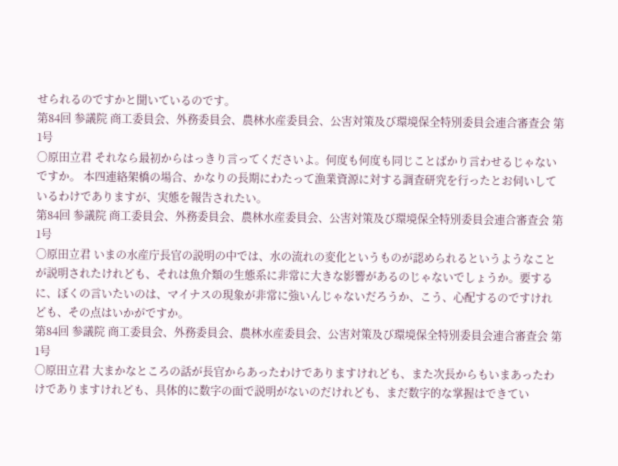せられるのですかと聞いているのです。
第84回 参議院 商工委員会、外務委員会、農林水産委員会、公害対策及び環境保全特別委員会連合審査会 第1号
○原田立君 それなら最初からはっきり言ってくださいよ。何度も何度も同じことばかり言わせるじゃないですか。 本四連絡架橋の場合、かなりの長期にわたって漁業資源に対する調査研究を行ったとお伺いしているわけでありますが、実態を報告されたい。
第84回 参議院 商工委員会、外務委員会、農林水産委員会、公害対策及び環境保全特別委員会連合審査会 第1号
○原田立君 いまの水産庁長官の説明の中では、水の流れの変化というものが認められるというようなことが説明されたけれども、それは魚介類の生態系に非常に大きな影響があるのじゃないでしょうか。要するに、ぼくの言いたいのは、マイナスの現象が非常に強いんじゃないだろうか、こう、心配するのですけれども、その点はいかがですか。
第84回 参議院 商工委員会、外務委員会、農林水産委員会、公害対策及び環境保全特別委員会連合審査会 第1号
○原田立君 大まかなところの話が長官からあったわけでありますけれども、また次長からもいまあったわけでありますけれども、具体的に数字の面で説明がないのだけれども、まだ数字的な掌握はできてい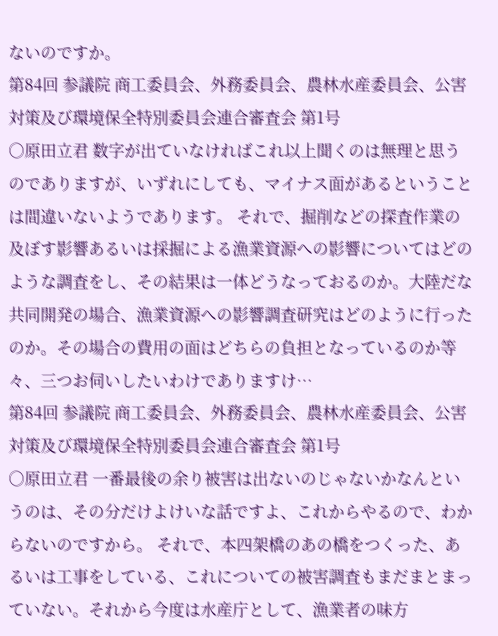ないのですか。
第84回 参議院 商工委員会、外務委員会、農林水産委員会、公害対策及び環境保全特別委員会連合審査会 第1号
○原田立君 数字が出ていなければこれ以上聞くのは無理と思うのでありますが、いずれにしても、マイナス面があるということは間違いないようであります。 それで、掘削などの探査作業の及ぼす影響あるいは採掘による漁業資源への影響についてはどのような調査をし、その結果は一体どうなっておるのか。大陸だな共同開発の場合、漁業資源への影響調査研究はどのように行ったのか。その場合の費用の面はどちらの負担となっているのか等々、三つお伺いしたいわけでありますけ…
第84回 参議院 商工委員会、外務委員会、農林水産委員会、公害対策及び環境保全特別委員会連合審査会 第1号
○原田立君 一番最後の余り被害は出ないのじゃないかなんというのは、その分だけよけいな話ですよ、これからやるので、わからないのですから。 それで、本四架橋のあの橋をつくった、あるいは工事をしている、これについての被害調査もまだまとまっていない。それから今度は水産庁として、漁業者の味方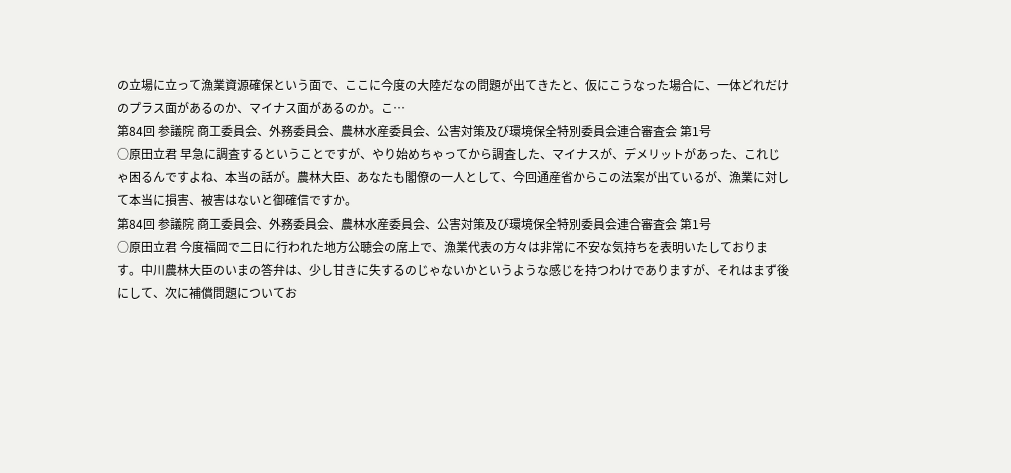の立場に立って漁業資源確保という面で、ここに今度の大陸だなの問題が出てきたと、仮にこうなった場合に、一体どれだけのプラス面があるのか、マイナス面があるのか。こ…
第84回 参議院 商工委員会、外務委員会、農林水産委員会、公害対策及び環境保全特別委員会連合審査会 第1号
○原田立君 早急に調査するということですが、やり始めちゃってから調査した、マイナスが、デメリットがあった、これじゃ困るんですよね、本当の話が。農林大臣、あなたも閣僚の一人として、今回通産省からこの法案が出ているが、漁業に対して本当に損害、被害はないと御確信ですか。
第84回 参議院 商工委員会、外務委員会、農林水産委員会、公害対策及び環境保全特別委員会連合審査会 第1号
○原田立君 今度福岡で二日に行われた地方公聴会の席上で、漁業代表の方々は非常に不安な気持ちを表明いたしております。中川農林大臣のいまの答弁は、少し甘きに失するのじゃないかというような感じを持つわけでありますが、それはまず後にして、次に補償問題についてお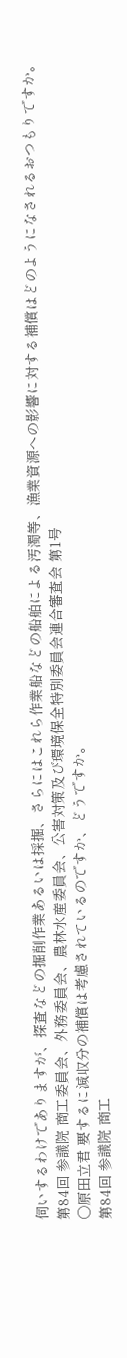伺いするわけでありますが、探査などの掘削作業あるいは採掘、さらにはこれら作業船などの船舶による汚濁等、漁業資源への影響に対する補償はどのようになされるおつもりですか。
第84回 参議院 商工委員会、外務委員会、農林水産委員会、公害対策及び環境保全特別委員会連合審査会 第1号
○原田立君 要するに減収分の補償は考慮されているのですか、どうですか。
第84回 参議院 商工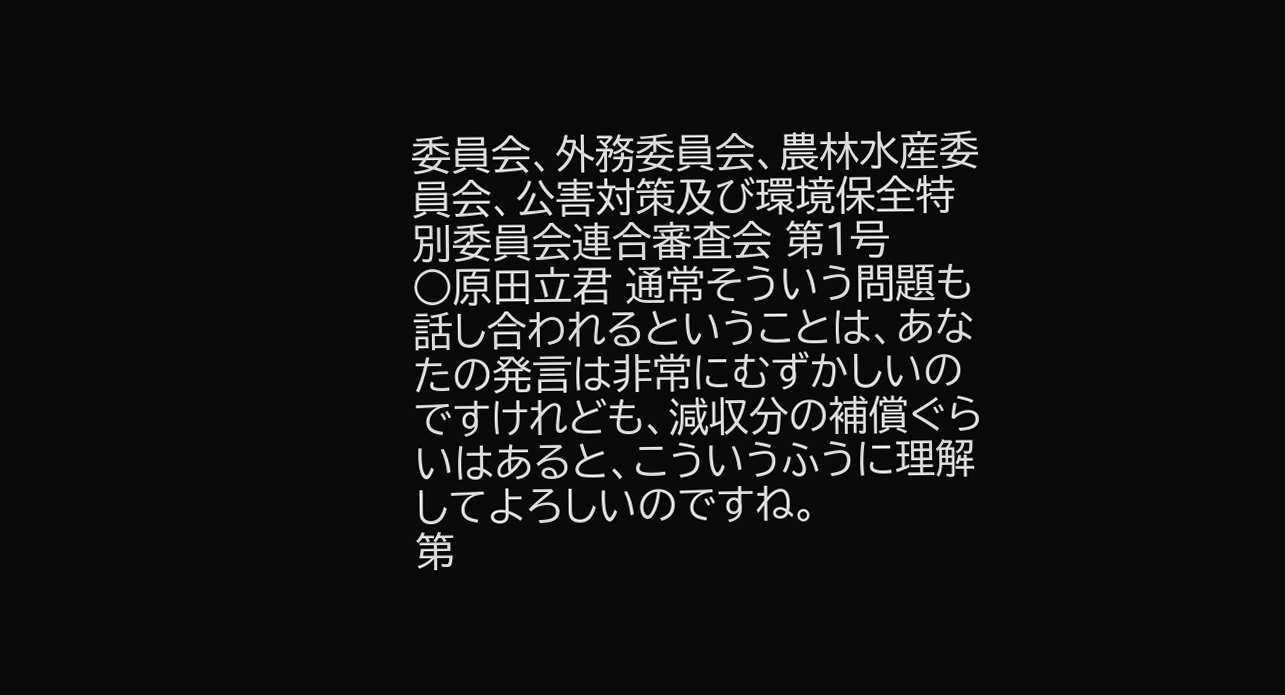委員会、外務委員会、農林水産委員会、公害対策及び環境保全特別委員会連合審査会 第1号
○原田立君 通常そういう問題も話し合われるということは、あなたの発言は非常にむずかしいのですけれども、減収分の補償ぐらいはあると、こういうふうに理解してよろしいのですね。
第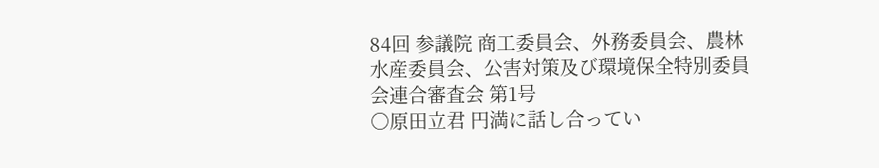84回 参議院 商工委員会、外務委員会、農林水産委員会、公害対策及び環境保全特別委員会連合審査会 第1号
○原田立君 円満に話し合ってい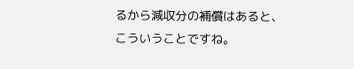るから減収分の補償はあると、こういうことですね。